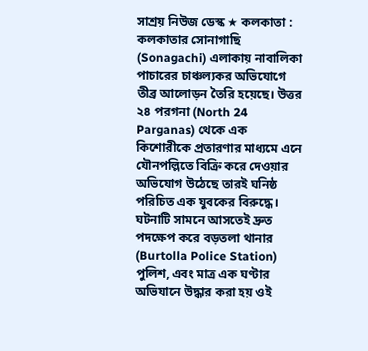সাশ্রয় নিউজ ডেস্ক ★ কলকাতা : কলকাতার সোনাগাছি (Sonagachi) এলাকায় নাবালিকা পাচারের চাঞ্চল্যকর অভিযোগে তীব্র আলোড়ন তৈরি হয়েছে। উত্তর ২৪ পরগনা (North 24 Parganas) থেকে এক কিশোরীকে প্রতারণার মাধ্যমে এনে যৌনপল্লিতে বিক্রি করে দেওয়ার অভিযোগ উঠেছে তারই ঘনিষ্ঠ পরিচিত এক যুবকের বিরুদ্ধে। ঘটনাটি সামনে আসতেই দ্রুত পদক্ষেপ করে বড়তলা থানার (Burtolla Police Station) পুলিশ, এবং মাত্র এক ঘণ্টার অভিযানে উদ্ধার করা হয় ওই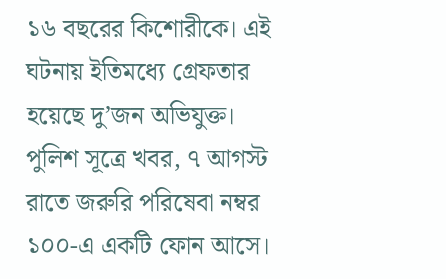১৬ বছরের কিশোরীকে। এই ঘটনায় ইতিমধ্যে গ্রেফতার হয়েছে দু’জন অভিযুক্ত। পুলিশ সূত্রে খবর, ৭ আগস্ট রাতে জরুরি পরিষেবা নম্বর ১০০-এ একটি ফোন আসে।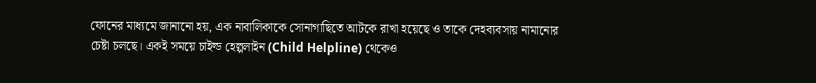ফোনের মাধ্যমে জানানো হয়, এক নাবালিকাকে সোনাগাছিতে আটকে রাখা হয়েছে ও তাকে দেহব্যবসায় নামানোর চেষ্টা চলছে। একই সময়ে চাইল্ড হেল্পলাইন (Child Helpline) থেকেও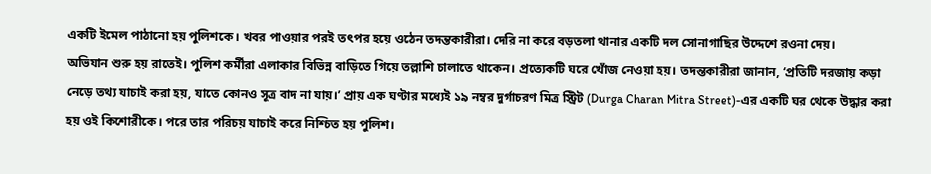একটি ইমেল পাঠানো হয় পুলিশকে। খবর পাওয়ার পরই তৎপর হয়ে ওঠেন তদন্তকারীরা। দেরি না করে বড়তলা থানার একটি দল সোনাগাছির উদ্দেশে রওনা দেয়।
অভিযান শুরু হয় রাতেই। পুলিশ কর্মীরা এলাকার বিভিন্ন বাড়িতে গিয়ে তল্লাশি চালাতে থাকেন। প্রত্যেকটি ঘরে খোঁজ নেওয়া হয়। তদন্তকারীরা জানান, ‘প্রতিটি দরজায় কড়া নেড়ে তথ্য যাচাই করা হয়, যাতে কোনও সূত্র বাদ না যায়।’ প্রায় এক ঘণ্টার মধ্যেই ১৯ নম্বর দুর্গাচরণ মিত্র স্ট্রিট (Durga Charan Mitra Street)-এর একটি ঘর থেকে উদ্ধার করা হয় ওই কিশোরীকে। পরে তার পরিচয় যাচাই করে নিশ্চিত হয় পুলিশ।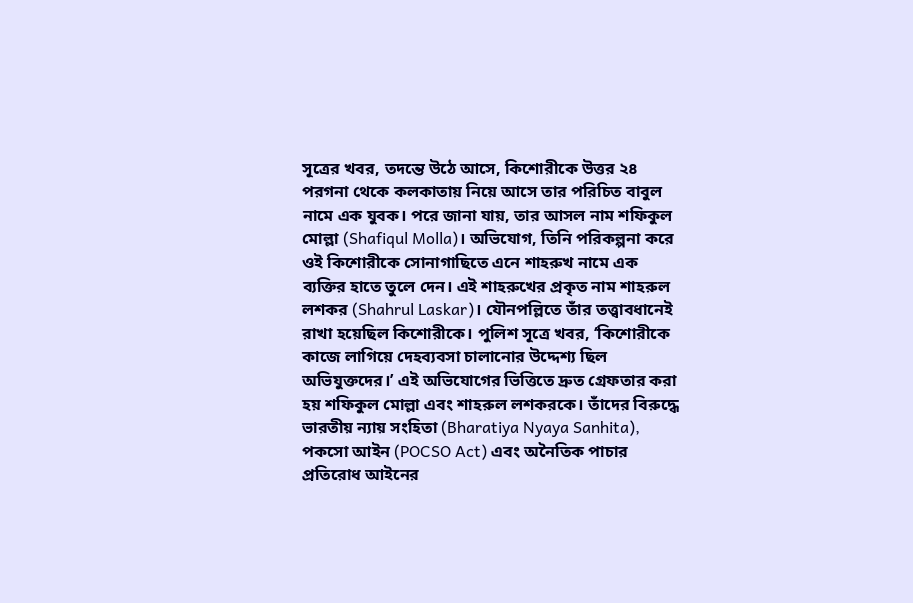সূত্রের খবর, তদন্তে উঠে আসে, কিশোরীকে উত্তর ২৪ পরগনা থেকে কলকাতায় নিয়ে আসে তার পরিচিত বাবুল নামে এক যুবক। পরে জানা যায়, তার আসল নাম শফিকুল মোল্লা (Shafiqul Molla)। অভিযোগ, তিনি পরিকল্পনা করে ওই কিশোরীকে সোনাগাছিতে এনে শাহরুখ নামে এক ব্যক্তির হাতে তুলে দেন। এই শাহরুখের প্রকৃত নাম শাহরুল লশকর (Shahrul Laskar)। যৌনপল্লিতে তাঁর তত্ত্বাবধানেই রাখা হয়েছিল কিশোরীকে। পুলিশ সূত্রে খবর, ‘কিশোরীকে কাজে লাগিয়ে দেহব্যবসা চালানোর উদ্দেশ্য ছিল অভিযুক্তদের।’ এই অভিযোগের ভিত্তিতে দ্রুত গ্রেফতার করা হয় শফিকুল মোল্লা এবং শাহরুল লশকরকে। তাঁদের বিরুদ্ধে ভারতীয় ন্যায় সংহিতা (Bharatiya Nyaya Sanhita), পকসো আইন (POCSO Act) এবং অনৈতিক পাচার প্রতিরোধ আইনের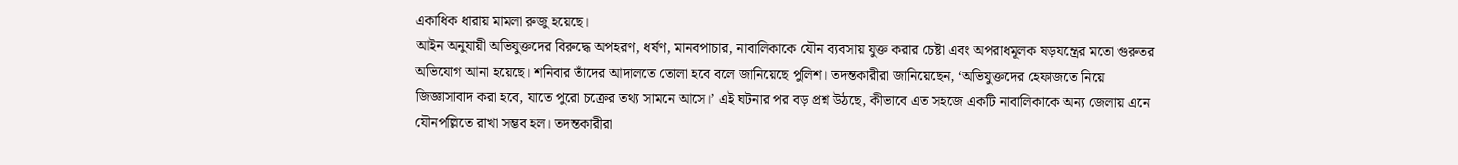একাধিক ধারায় মামলা রুজু হয়েছে।
আইন অনুযায়ী অভিযুক্তদের বিরুদ্ধে অপহরণ, ধর্ষণ, মানবপাচার, নাবালিকাকে যৌন ব্যবসায় যুক্ত করার চেষ্টা এবং অপরাধমূলক ষড়যন্ত্রের মতো গুরুতর অভিযোগ আনা হয়েছে। শনিবার তাঁদের আদালতে তোলা হবে বলে জানিয়েছে পুলিশ। তদন্তকারীরা জানিয়েছেন, ‘অভিযুক্তদের হেফাজতে নিয়ে জিজ্ঞাসাবাদ করা হবে, যাতে পুরো চক্রের তথ্য সামনে আসে।’ এই ঘটনার পর বড় প্রশ্ন উঠছে, কীভাবে এত সহজে একটি নাবালিকাকে অন্য জেলায় এনে যৌনপল্লিতে রাখা সম্ভব হল। তদন্তকারীরা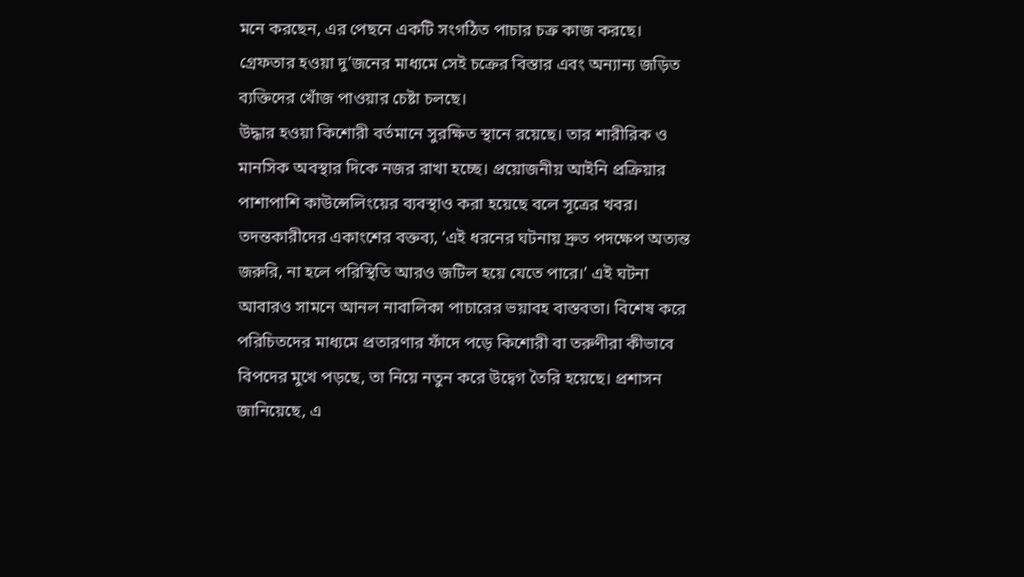মনে করছেন, এর পেছনে একটি সংগঠিত পাচার চক্র কাজ করছে। গ্রেফতার হওয়া দু’জনের মাধ্যমে সেই চক্রের বিস্তার এবং অন্যান্য জড়িত ব্যক্তিদের খোঁজ পাওয়ার চেষ্টা চলছে।
উদ্ধার হওয়া কিশোরী বর্তমানে সুরক্ষিত স্থানে রয়েছে। তার শারীরিক ও মানসিক অবস্থার দিকে নজর রাখা হচ্ছে। প্রয়োজনীয় আইনি প্রক্রিয়ার পাশাপাশি কাউন্সেলিংয়ের ব্যবস্থাও করা হয়েছে বলে সূত্রের খবর। তদন্তকারীদের একাংশের বক্তব্য, ‘এই ধরনের ঘটনায় দ্রুত পদক্ষেপ অত্যন্ত জরুরি, না হলে পরিস্থিতি আরও জটিল হয়ে যেতে পারে।’ এই ঘটনা আবারও সামনে আনল নাবালিকা পাচারের ভয়াবহ বাস্তবতা। বিশেষ করে পরিচিতদের মাধ্যমে প্রতারণার ফাঁদে পড়ে কিশোরী বা তরুণীরা কীভাবে বিপদের মুখে পড়ছে, তা নিয়ে নতুন করে উদ্বেগ তৈরি হয়েছে। প্রশাসন জানিয়েছে, এ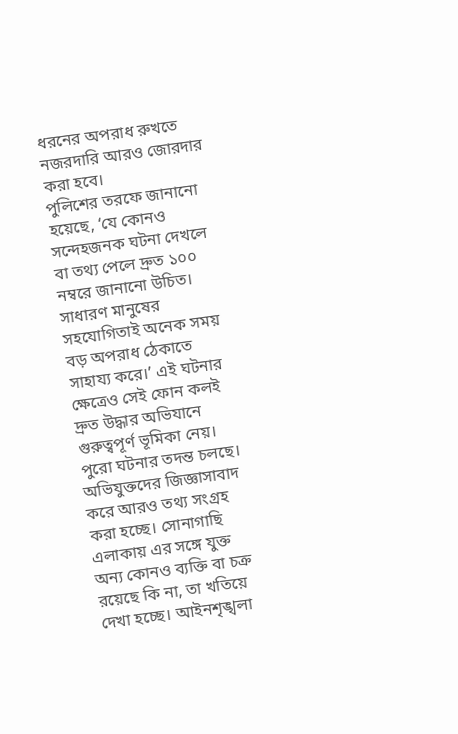ধরনের অপরাধ রুখতে নজরদারি আরও জোরদার করা হবে।
পুলিশের তরফে জানানো হয়েছে, ‘যে কোনও সন্দেহজনক ঘটনা দেখলে বা তথ্য পেলে দ্রুত ১০০ নম্বরে জানানো উচিত। সাধারণ মানুষের সহযোগিতাই অনেক সময় বড় অপরাধ ঠেকাতে সাহায্য করে।’ এই ঘটনার ক্ষেত্রেও সেই ফোন কলই দ্রুত উদ্ধার অভিযানে গুরুত্বপূর্ণ ভূমিকা নেয়। পুরো ঘটনার তদন্ত চলছে। অভিযুক্তদের জিজ্ঞাসাবাদ করে আরও তথ্য সংগ্রহ করা হচ্ছে। সোনাগাছি এলাকায় এর সঙ্গে যুক্ত অন্য কোনও ব্যক্তি বা চক্র রয়েছে কি না, তা খতিয়ে দেখা হচ্ছে। আইনশৃঙ্খলা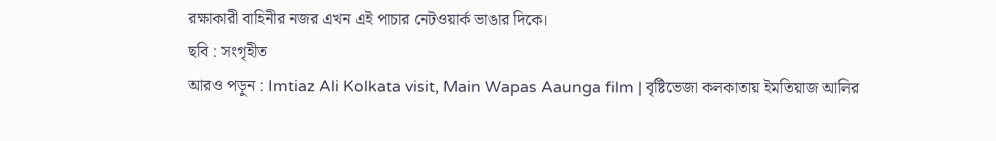রক্ষাকারী বাহিনীর নজর এখন এই পাচার নেটওয়ার্ক ভাঙার দিকে।
ছবি : সংগৃহীত
আরও পড়ুন : Imtiaz Ali Kolkata visit, Main Wapas Aaunga film | বৃষ্টিভেজা কলকাতায় ইমতিয়াজ আলির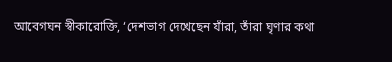আবেগঘন স্বীকারোক্তি, ‘দেশভাগ দেখেছেন যাঁরা, তাঁরা ঘৃণার কথা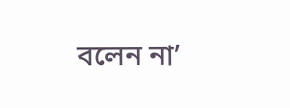বলেন না’